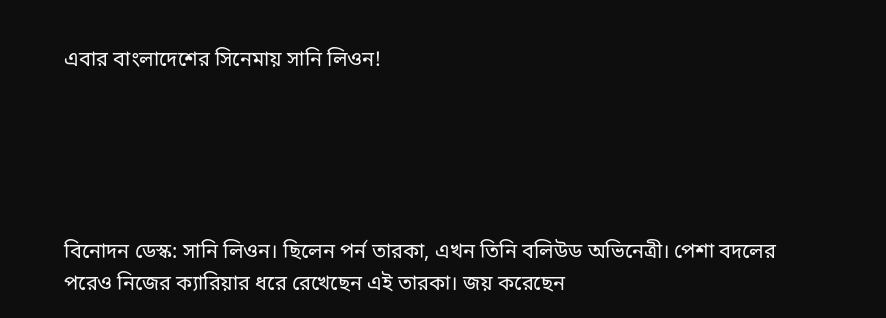এবার বাংলাদেশের সিনেমায় সানি লিওন!





বিনোদন ডেস্ক: সানি লিওন। ছিলেন পর্ন তারকা, এখন তিনি বলিউড অভিনেত্রী। পেশা বদলের পরেও নিজের ক্যারিয়ার ধরে রেখেছেন এই তারকা। জয় করেছেন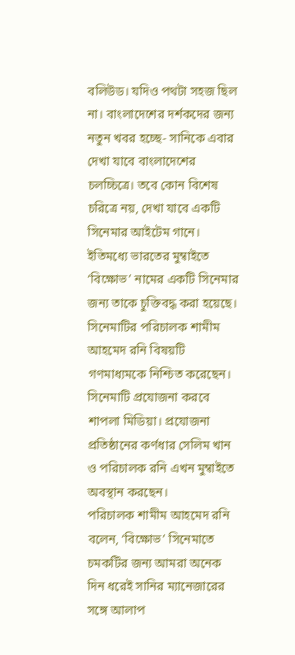বলিউড। যদিও পথটা সহজ ছিল না। বাংলাদেশের দর্শকদের জন্য নতুন খবর হচ্ছে- সানিকে এবার দেখা যাবে বাংলাদেশের চলচ্চিত্রে। তবে কোন বিশেষ চরিত্রে নয়, দেখা যাবে একটি সিনেমার আইটেম গানে। ইতিমধ্যে ভারতের মুম্বাইতে ‘বিক্ষোভ’ নামের একটি সিনেমার জন্য তাকে চুক্তিবদ্ধ করা হয়েছে।
সিনেমাটির পরিচালক শামীম আহমেদ রনি বিষয়টি গণমাধ্যমকে নিশ্চিত করেছেন। সিনেমাটি প্রযোজনা করবে শাপলা মিডিয়া। প্রযোজনা প্রতিষ্ঠানের কর্ণধার সেলিম খান ও পরিচালক রনি এখন মুম্বাইতে অবস্থান করছেন।
পরিচালক শামীম আহমেদ রনি বলেন, ‘বিক্ষোভ’ সিনেমাতে চমকটির জন্য আমরা অনেক দিন ধরেই সানির ম্যানেজারের সঙ্গে আলাপ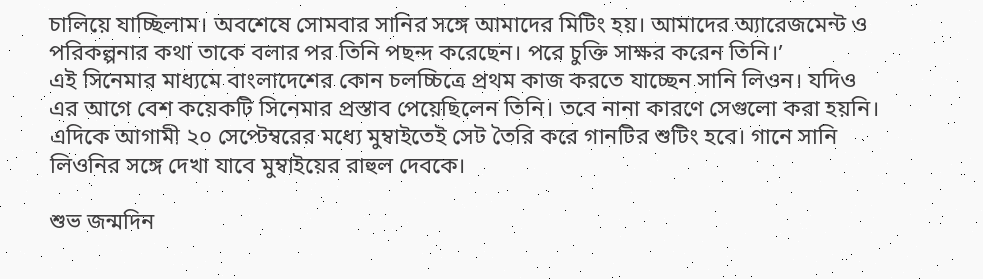চালিয়ে যাচ্ছিলাম। অবশেষে সোমবার সানির সঙ্গে আমাদের মিটিং হয়। আমাদের অ্যারেজমেন্ট ও পরিকল্পনার কথা তাকে বলার পর তিনি পছন্দ করেছেন। পরে চুক্তি সাক্ষর করেন তিনি।’
এই সিনেমার মাধ্যমে বাংলাদেশের কোন চলচ্চিত্রে প্রথম কাজ করতে যাচ্ছেন সানি লিওন। যদিও এর আগে বেশ কয়েকটি সিনেমার প্রস্তাব পেয়েছিলেন তিনি। তবে নানা কারণে সেগুলো করা হয়নি।
এদিকে আগামী ২০ সেপ্টেম্বরের মধ্যে মুম্বাইতেই সেট তৈরি করে গানটির শুটিং হবে। গানে সানি লিওনির সঙ্গে দেখা যাবে মুম্বাইয়ের রাহুল দেবকে।

শুভ জন্মদিন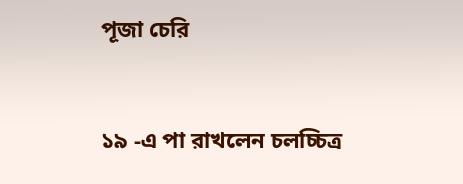পূজা চেরি


১৯ -এ পা রাখলেন চলচ্চিত্র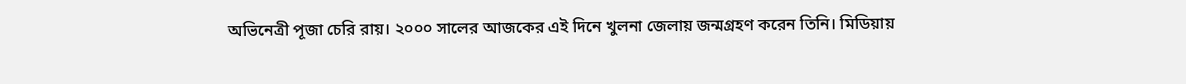অভিনেত্রী পূজা চেরি রায়। ২০০০ সালের আজকের এই দিনে খুলনা জেলায় জন্মগ্রহণ করেন তিনি। মিডিয়ায়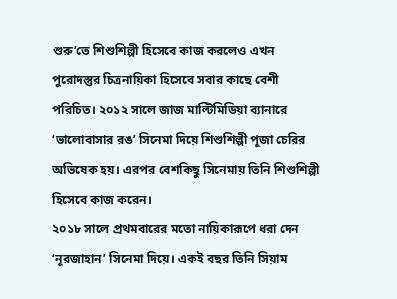শুরু’তে শিশুশিল্পী হিসেবে কাজ করলেও এখন পুরোদস্তুর চিত্রনায়িকা হিসেবে সবার কাছে বেশী পরিচিত। ২০১২ সালে জাজ মাল্টিমিডিয়া ব্যানারে ‘ভালোবাসার রঙ’ সিনেমা দিয়ে শিশুশিল্পী পূজা চেরির অভিষেক হয়। এরপর বেশকিছু সিনেমায় তিনি শিশুশিল্পী হিসেবে কাজ করেন।
২০১৮ সালে প্রথমবারের মতো নায়িকারূপে ধরা দেন ‘নূরজাহান’ সিনেমা দিয়ে। একই বছর তিনি সিয়াম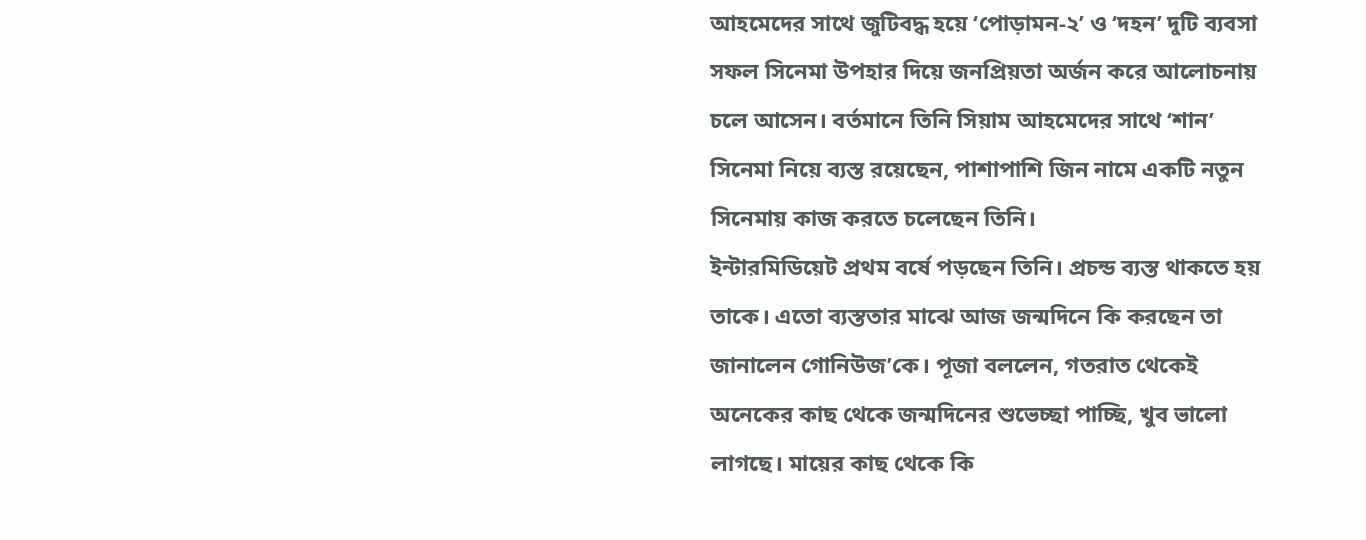আহমেদের সাথে জুটিবদ্ধ হয়ে ‘পোড়ামন-২’ ও ‘দহন’ দুটি ব্যবসা সফল সিনেমা উপহার দিয়ে জনপ্রিয়তা অর্জন করে আলোচনায় চলে আসেন। বর্তমানে তিনি সিয়াম আহমেদের সাথে ‘শান’ সিনেমা নিয়ে ব্যস্ত রয়েছেন, পাশাপাশি জিন নামে একটি নতুন সিনেমায় কাজ করতে চলেছেন তিনি।
ইন্টারমিডিয়েট প্রথম বর্ষে পড়ছেন তিনি। প্রচন্ড ব্যস্ত থাকতে হয় তাকে। এতো ব্যস্ততার মাঝে আজ জন্মদিনে কি করছেন তা জানালেন গোনিউজ’কে। পূজা বললেন, গতরাত থেকেই অনেকের কাছ থেকে জন্মদিনের শুভেচ্ছা পাচ্ছি, খুব ভালো লাগছে। মায়ের কাছ থেকে কি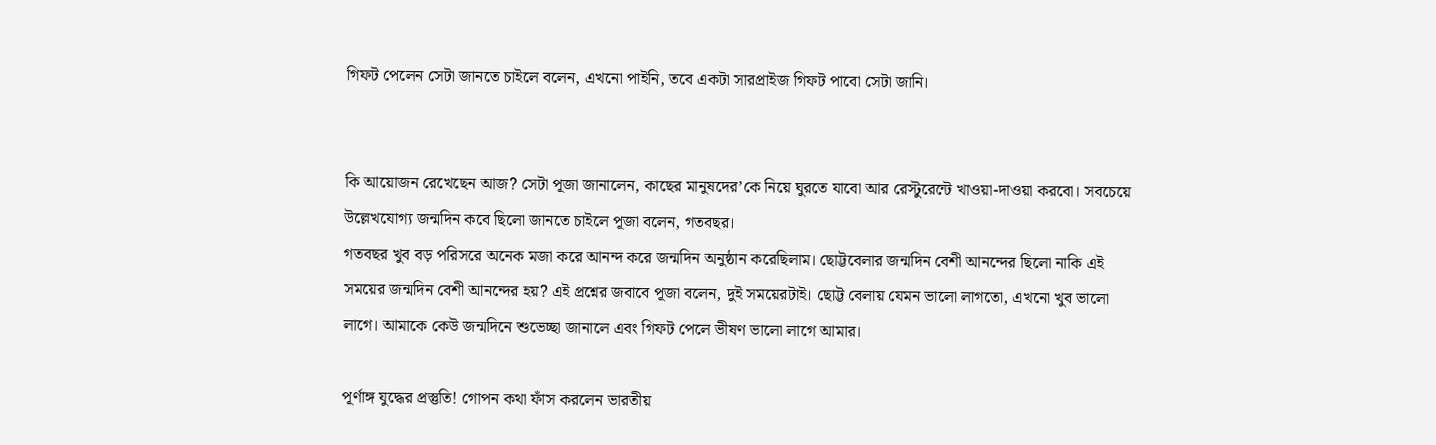গিফট পেলেন সেটা জানতে চাইলে বলেন, এখনো পাইনি, তবে একটা সারপ্রাইজ গিফট পাবো সেটা জানি।


কি আয়োজন রেখেছেন আজ? সেটা পূজা জানালেন, কাছের মানুষদের’কে নিয়ে ঘুরতে যাবো আর রেস্টুরেন্টে খাওয়া-দাওয়া করবো। সবচেয়ে উল্লেখযোগ্য জন্মদিন কবে ছিলো জানতে চাইলে পূজা বলেন, গতবছর।
গতবছর খুব বড় পরিসরে অনেক মজা করে আনন্দ করে জন্মদিন অনুষ্ঠান করেছিলাম। ছোট্টবেলার জন্মদিন বেশী আনন্দের ছিলো নাকি এই সময়ের জন্মদিন বেশী আনন্দের হয়? এই প্রশ্নের জবাবে পূজা বলেন, দুই সময়েরটাই। ছোট্ট বেলায় যেমন ভালো লাগতো, এখনো খুব ভালো লাগে। আমাকে কেউ জন্মদিনে শুভেচ্ছা জানালে এবং গিফট পেলে ভীষণ ভালো লাগে আমার।

পূর্ণাঙ্গ যুদ্ধের প্রস্তুতি! গোপন কথা ফাঁস করলেন ভারতীয়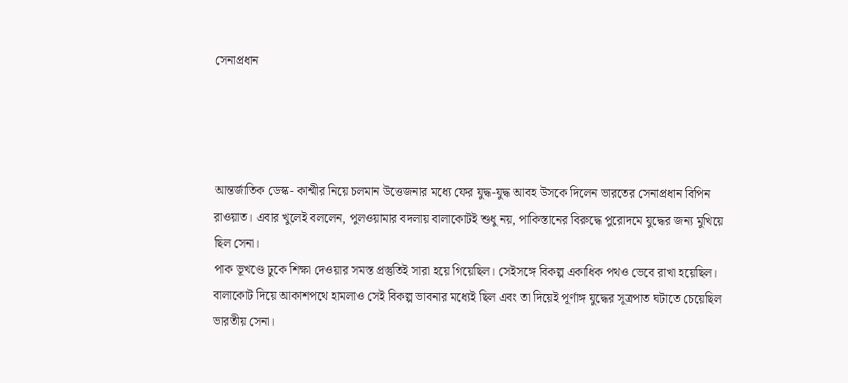সেনাপ্রধান




আন্তর্জাতিক ডেস্ক- কাশ্মীর নিয়ে চলমান উত্তেজনার মধ্যে ফের যুদ্ধ-যুদ্ধ আবহ উসকে দিলেন ভারতের সেনাপ্রধান বিপিন রাওয়াত। এবার খুলেই বললেন, পুলওয়ামার বদলায় বালাকোটই শুধু নয়, পাকিস্তানের বিরুদ্ধে পুরোদমে যুদ্ধের জন্য মুখিয়ে ছিল সেনা।
পাক ভূখণ্ডে ঢুকে শিক্ষা দেওয়ার সমস্ত প্রস্তুতিই সারা হয়ে গিয়েছিল। সেইসঙ্গে বিকল্প একাধিক পথও ভেবে রাখা হয়েছিল। বালাকোট দিয়ে আকাশপথে হামলাও সেই বিকল্প ভাবনার মধ্যেই ছিল এবং তা দিয়েই পূর্ণাঙ্গ যুদ্ধের সূত্রপাত ঘটাতে চেয়েছিল ভারতীয় সেনা।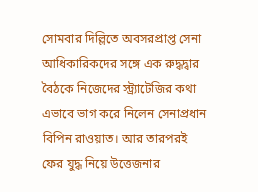সোমবার দিল্লিতে অবসরপ্রাপ্ত সেনা আধিকারিকদের সঙ্গে এক রুদ্ধদ্বার বৈঠকে নিজেদের স্ট্র্যাটেজির কথা এভাবে ভাগ করে নিলেন সেনাপ্রধান বিপিন রাওয়াত। আর তারপরই ফের যুদ্ধ নিয়ে উত্তেজনার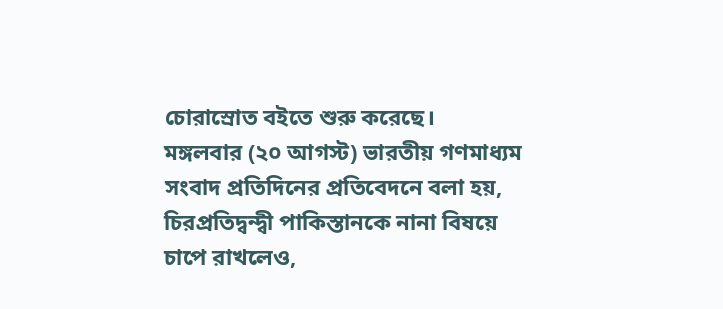চোরাস্রোত বইতে শুরু করেছে।
মঙ্গলবার (২০ আগস্ট) ভারতীয় গণমাধ্যম সংবাদ প্রতিদিনের প্রতিবেদনে বলা হয়, চিরপ্রতিদ্বন্দ্বী পাকিস্তানকে নানা বিষয়ে চাপে রাখলেও,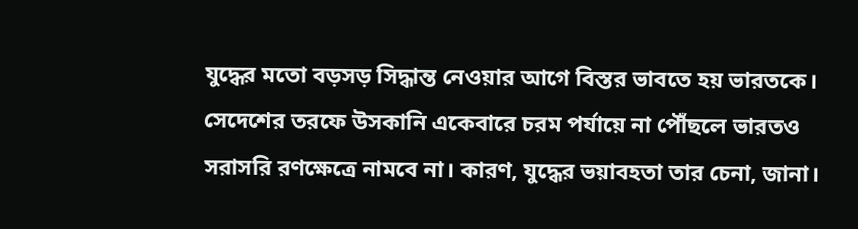যুদ্ধের মতো বড়সড় সিদ্ধান্ত নেওয়ার আগে বিস্তর ভাবতে হয় ভারতকে। সেদেশের তরফে উসকানি একেবারে চরম পর্যায়ে না পৌঁছলে ভারতও সরাসরি রণক্ষেত্রে নামবে না। কারণ, যুদ্ধের ভয়াবহতা তার চেনা, জানা।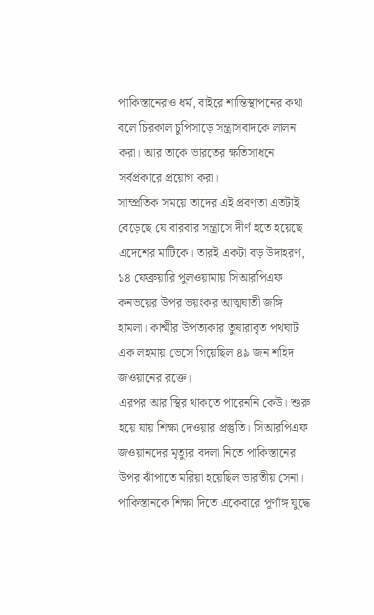পাকিস্তানেরও ধর্ম, বাইরে শান্তিস্থাপনের কথা বলে চিরকাল চুপিসাড়ে সন্ত্রাসবাদকে লালন করা। আর তাকে ভারতের ক্ষতিসাধনে সর্বপ্রকারে প্রয়োগ করা।
সাম্প্রতিক সময়ে তাদের এই প্রবণতা এতটাই বেড়েছে যে বারবার সন্ত্রাসে দীর্ণ হতে হয়েছে এদেশের মাটিকে। তারই একটা বড় উদাহরণ, ১৪ ফেব্রুয়ারি পুলওয়ামায় সিআরপিএফ কনভয়ের উপর ভয়ংকর আত্মঘাতী জঙ্গি হামলা। কাশ্মীর উপত্যকার তুষারাবৃত পথঘাট এক লহমায় ভেসে গিয়েছিল ৪৯ জন শহিদ জওয়ানের রক্তে।
এরপর আর স্থির থাকতে পারেননি কেউ। শুরু হয়ে যায় শিক্ষা দেওয়ার প্রস্তুতি। সিআরপিএফ জওয়ানদের মৃত্যুর বদলা নিতে পাকিস্তানের উপর ঝাঁপাতে মরিয়া হয়েছিল ভারতীয় সেনা। পাকিস্তানকে শিক্ষা দিতে একেবারে পূর্ণাঙ্গ যুদ্ধে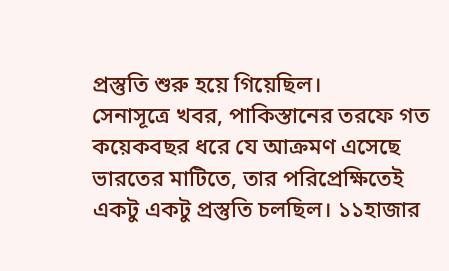প্রস্তুতি শুরু হয়ে গিয়েছিল।
সেনাসূত্রে খবর, পাকিস্তানের তরফে গত কয়েকবছর ধরে যে আক্রমণ এসেছে ভারতের মাটিতে, তার পরিপ্রেক্ষিতেই একটু একটু প্রস্তুতি চলছিল। ১১হাজার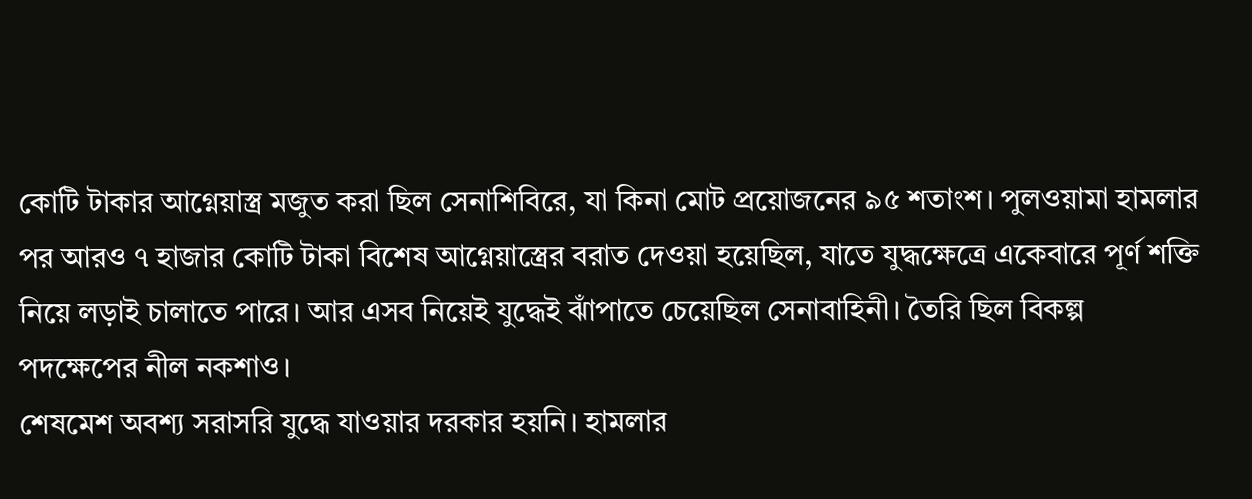কোটি টাকার আগ্নেয়াস্ত্র মজুত করা ছিল সেনাশিবিরে, যা কিনা মোট প্রয়োজনের ৯৫ শতাংশ। পুলওয়ামা হামলার পর আরও ৭ হাজার কোটি টাকা বিশেষ আগ্নেয়াস্ত্রের বরাত দেওয়া হয়েছিল, যাতে যুদ্ধক্ষেত্রে একেবারে পূর্ণ শক্তি নিয়ে লড়াই চালাতে পারে। আর এসব নিয়েই যুদ্ধেই ঝাঁপাতে চেয়েছিল সেনাবাহিনী। তৈরি ছিল বিকল্প পদক্ষেপের নীল নকশাও।
শেষমেশ অবশ্য সরাসরি যুদ্ধে যাওয়ার দরকার হয়নি। হামলার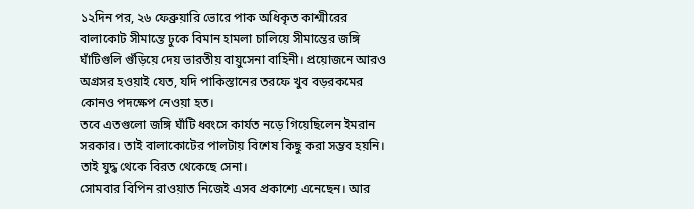১২দিন পর, ২৬ ফেব্রুয়ারি ভোরে পাক অধিকৃত কাশ্মীরের বালাকোট সীমান্তে ঢুকে বিমান হামলা চালিয়ে সীমান্তের জঙ্গি ঘাঁটিগুলি গুঁড়িয়ে দেয় ভারতীয় বায়ুসেনা বাহিনী। প্রয়োজনে আরও অগ্রসর হওয়াই যেত, যদি পাকিস্তানের তরফে খুব বড়রকমের কোনও পদক্ষেপ নেওয়া হত।
তবে এতগুলো জঙ্গি ঘাঁটি ধ্বংসে কার্যত নড়ে গিয়েছিলেন ইমরান সরকার। তাই বালাকোটের পালটায় বিশেষ কিছু করা সম্ভব হয়নি। তাই যুদ্ধ থেকে বিরত থেকেছে সেনা।
সোমবার বিপিন রাওয়াত নিজেই এসব প্রকাশ্যে এনেছেন। আর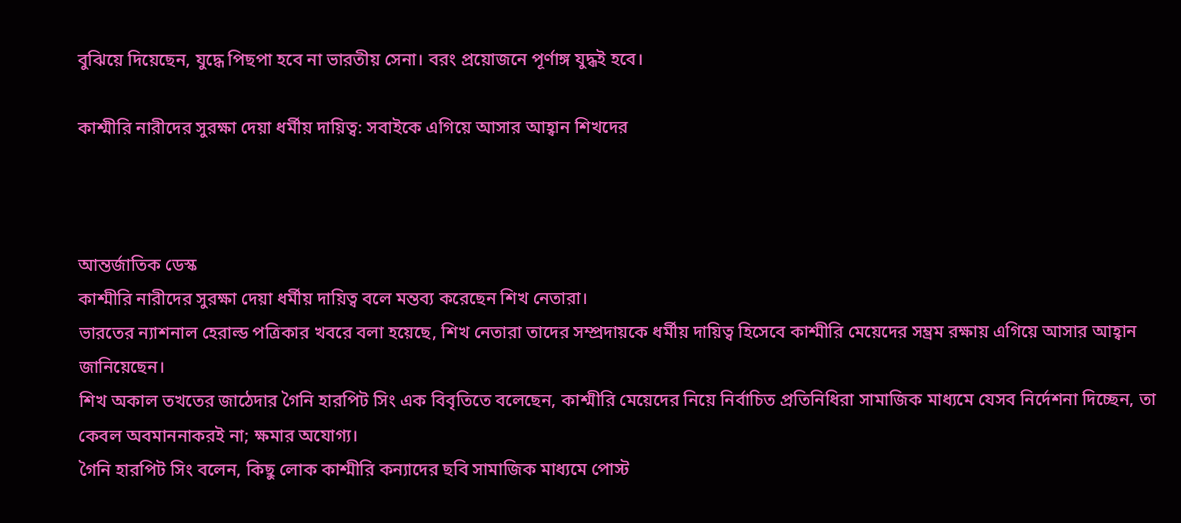বুঝিয়ে দিয়েছেন, যুদ্ধে পিছপা হবে না ভারতীয় সেনা। বরং প্রয়োজনে পূর্ণাঙ্গ যুদ্ধই হবে।

কাশ্মীরি নারীদের সুরক্ষা দেয়া ধর্মীয় দায়িত্ব: সবাইকে এগিয়ে আসার আহ্বান শিখদের



আন্তর্জাতিক ডেস্ক
কাশ্মীরি নারীদের সুরক্ষা দেয়া ধর্মীয় দায়িত্ব বলে মন্তব্য করেছেন শিখ নেতারা।
ভারতের ন্যাশনাল হেরাল্ড পত্রিকার খবরে বলা হয়েছে, শিখ নেতারা তাদের সম্প্রদায়কে ধর্মীয় দায়িত্ব হিসেবে কাশ্মীরি মেয়েদের সম্ভ্রম রক্ষায় এগিয়ে আসার আহ্বান জানিয়েছেন।
শিখ অকাল তখতের জাঠেদার গৈনি হারপিট সিং এক বিবৃতিতে বলেছেন, কাশ্মীরি মেয়েদের নিয়ে নির্বাচিত প্রতিনিধিরা সামাজিক মাধ্যমে যেসব নির্দেশনা দিচ্ছেন, তা কেবল অবমাননাকরই না; ক্ষমার অযোগ্য।
গৈনি হারপিট সিং বলেন, কিছু লোক কাশ্মীরি কন্যাদের ছবি সামাজিক মাধ্যমে পোস্ট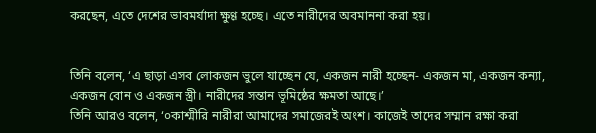করছেন, এতে দেশের ভাবমর্যাদা ক্ষুণ্ণ হচ্ছে। এতে নারীদের অবমাননা করা হয়।


তিনি বলেন, ‘এ ছাড়া এসব লোকজন ভুলে যাচ্ছেন যে, একজন নারী হচ্ছেন- একজন মা, একজন কন্যা, একজন বোন ও একজন স্ত্রী। নারীদের সন্তান ভূমিষ্ঠের ক্ষমতা আছে।’
তিনি আরও বলেন, ‘০কাশ্মীরি নারীরা আমাদের সমাজেরই অংশ। কাজেই তাদের সম্মান রক্ষা করা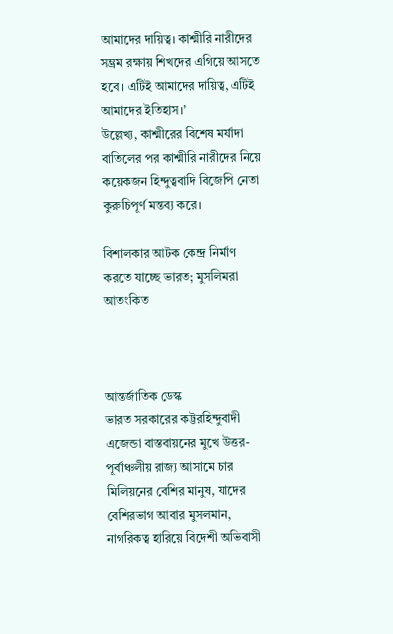আমাদের দায়িত্ব। কাশ্মীরি নারীদের সম্ভ্রম রক্ষায় শিখদের এগিয়ে আসতে হবে। এটিই আমাদের দায়িত্ব, এটিই আমাদের ইতিহাস।’
উল্লেখ্য, কাশ্মীরের বিশেষ মর্যাদা বাতিলের পর কাশ্মীরি নারীদের নিয়ে কয়েকজন হিন্দুত্ববাদি বিজেপি নেতা কুরুচিপূর্ণ মন্তব্য করে।

বিশালকার আটক কেন্দ্র নির্মাণ করতে যাচ্ছে ভারত; মুসলিমরা আতংকিত



আন্তর্জাতিক ডেস্ক
ভারত সরকারের কট্টরহিন্দুবাদী এজেন্ডা বাস্তবায়নের মুখে উত্তর-পূর্বাঞ্চলীয় রাজ্য আসামে চার মিলিয়নের বেশির মানুষ, যাদের বেশিরভাগ আবার মুসলমান, নাগরিকত্ব হারিয়ে বিদেশী অভিবাসী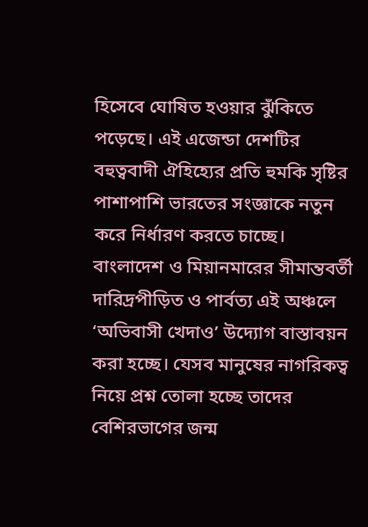হিসেবে ঘোষিত হওয়ার ঝুঁকিতে পড়েছে। এই এজেন্ডা দেশটির বহুত্ববাদী ঐহিহ্যের প্রতি হুমকি সৃষ্টির পাশাপাশি ভারতের সংজ্ঞাকে নতুন করে নির্ধারণ করতে চাচ্ছে।
বাংলাদেশ ও মিয়ানমারের সীমান্তবর্তী দারিদ্রপীড়িত ও পার্বত্য এই অঞ্চলে ‘অভিবাসী খেদাও’ উদ্যোগ বাস্তাবয়ন করা হচ্ছে। যেসব মানুষের নাগরিকত্ব নিয়ে প্রশ্ন তোলা হচ্ছে তাদের বেশিরভাগের জন্ম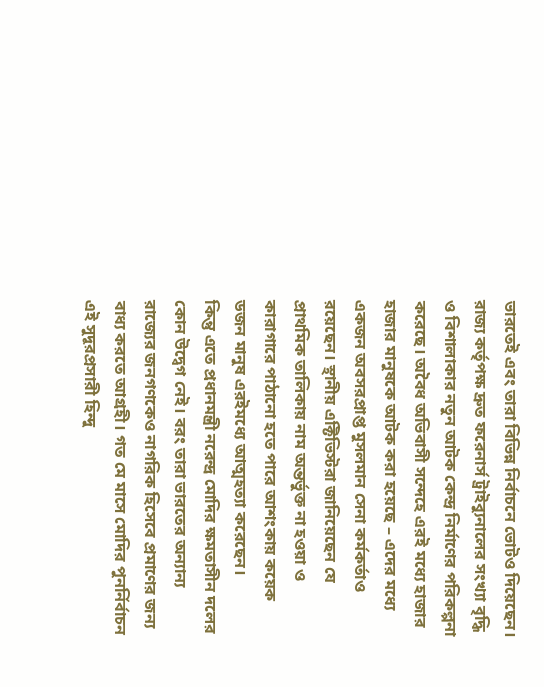ভারতেই এবং তারা বিভিন্ন নির্বাচনে ভোটও দিয়েছেন।
রাজ্য কর্তৃপক্ষ দ্রুত ফরেনার্স ট্রাইব্যুনালের সংখ্যা বৃদ্ধি ও বিশালাকার নতুন আটক কেন্দ্র নির্মাণের পরিকল্পনা করেছে। অবৈধ অভিবাসী সন্দেহে এরই মধ্যে হাজার হাজার মানুষকে আটক করা হয়েছে – এদের মধ্যে একজন অবসরপ্রাপ্ত মুসলমান সেনা কর্মকর্তাও রয়েছেন। স্থানীয় এক্টিভিস্টরা জানিয়েছেন যে প্রাথমিক তালিকায় নাম অন্তর্ভুক্ত না হওয়া ও কারাগারে পাঠানো হতে পারে আশংকায় কয়েক ডজন মানুষ এরইমধ্যে আত্মহত্যা করেছেন।
কিন্তু এতে প্রধানমন্ত্রী নরেন্দ্র মোদির ক্ষমতাসীন দলের কোন উদ্বেগ নেই। বরং তারা ভারতের অন্যান্য রাজ্যের জনগণকেও নাগরিক হিসেবে প্রমাণের জন্য বাধ্য করতে আগ্রহী। গত মে মাসে মোদির পুনর্নির্বাচন এই সুদূরপ্রসারী হিন্দু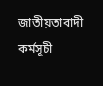জাতীয়তাবাদী কর্মসূচী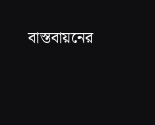বাস্তবায়নের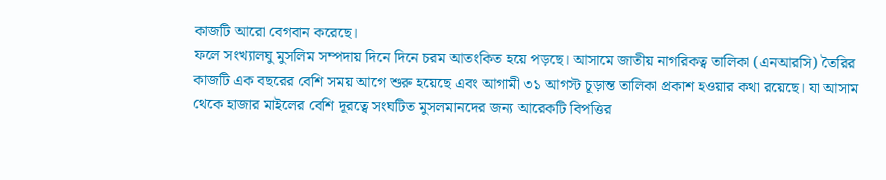কাজটি আরো বেগবান করেছে।
ফলে সংখ্যালঘু মুসলিম সম্পদায় দিনে দিনে চরম আতংকিত হয়ে পড়ছে। আসামে জাতীয় নাগরিকত্ব তালিকা (এনআরসি) তৈরির কাজটি এক বছরের বেশি সময় আগে শুরু হয়েছে এবং আগামী ৩১ আগস্ট চূড়ান্ত তালিকা প্রকাশ হওয়ার কথা রয়েছে। যা আসাম থেকে হাজার মাইলের বেশি দূরত্বে সংঘটিত মুসলমানদের জন্য আরেকটি বিপত্তির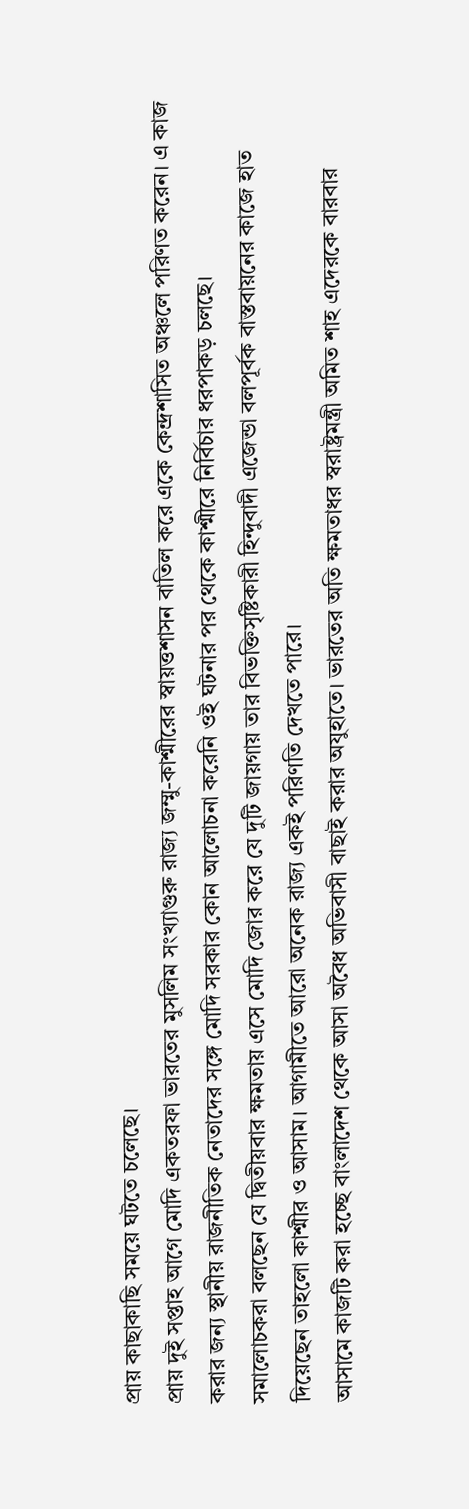প্রায় কাছাকাছি সময়ে ঘটতে চলেছে।
প্রায় দুই সপ্তাহ আগে মোদি একতরফা ভারতের মুসলিম সংখ্যাগুরু রাজ্য জম্মু-কাশ্মীরের স্বায়ত্তশাসন বাতিল করে একে কেন্দ্রশাসিত অঞ্চলে পরিণত করেন। এ কাজ করার জন্য স্থানীয় রাজনীতিক নেতাদের সঙ্গে মোদি সরকার কোন আলোচনা করেনি ওই ঘটনার পর থেকে কাশ্মীরে নির্বিচার ধরপাকড় চলছে।
সমালোচকরা বলছেন যে দ্বিতীয়বার ক্ষমতায় এসে মোদি জোর করে যে দুটি জায়গায় তার বিভক্তিসৃষ্টিকারী হিন্দুবাদী এজেন্ডা বলপূর্বক বাস্তবায়নের কাজে হাত দিয়েছেন তাহলো কাশ্মীর ও আসাম। আগামীতে আরো অনেক রাজ্য একই পরিণতি দেখতে পারে।
আসামে কাজটি করা হচ্ছে বাংলাদেশ থেকে আসা অবৈধ অভিবাসী বাছাই করার অযুহাতে। ভারতের অতি ক্ষমতাধর স্বরাষ্ট্রমন্ত্রী অমিত শাহ এদেরকে বারবার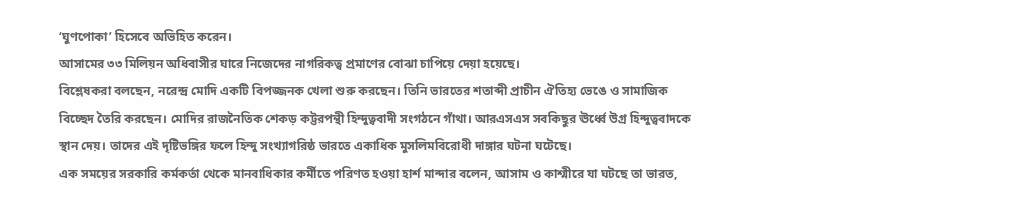‘ঘুণপোকা’ হিসেবে অভিহিত করেন।
আসামের ৩৩ মিলিয়ন অধিবাসীর ঘারে নিজেদের নাগরিকত্ব প্রমাণের বোঝা চাপিয়ে দেয়া হয়েছে।
বিশ্লেষকরা বলছেন, নরেন্দ্র মোদি একটি বিপজ্জনক খেলা শুরু করছেন। তিনি ভারতের শতাব্দী প্রাচীন ঐতিহ্য ভেঙে ও সামাজিক বিচ্ছেদ তৈরি করছেন। মোদির রাজনৈতিক শেকড় কট্টরপন্থী হিন্দুত্ববাদী সংগঠনে গাঁথা। আরএসএস সবকিছুর ঊর্ধ্বে উগ্র হিন্দুত্ববাদকে স্থান দেয়। তাদের এই দৃষ্টিভঙ্গির ফলে হিন্দু সংখ্যাগরিষ্ঠ ভারতে একাধিক মুসলিমবিরোধী দাঙ্গার ঘটনা ঘটেছে।
এক সময়ের সরকারি কর্মকর্তা থেকে মানবাধিকার কর্মীতে পরিণত হওয়া হার্শ মান্দার বলেন, আসাম ও কাশ্মীরে যা ঘটছে তা ভারত,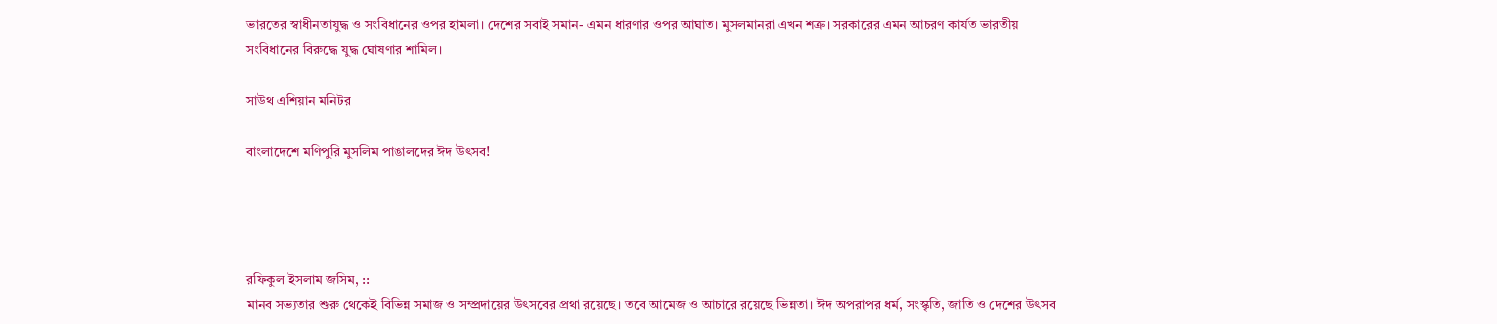ভারতের স্বাধীনতাযুদ্ধ ও সংবিধানের ওপর হামলা। দেশের সবাই সমান- এমন ধারণার ওপর আঘাত। মুসলমানরা এখন শত্রু। সরকারের এমন আচরণ কার্যত ভারতীয় সংবিধানের বিরুদ্ধে যুদ্ধ ঘোষণার শামিল।

সাউথ এশিয়ান মনিটর

বাংলাদেশে মণিপুরি মুসলিম পাঙালদের ঈদ উৎসব!




রফিকুল ইসলাম জসিম, ::
মানব সভ্যতার শুরু থেকেই বিভিন্ন সমাজ ও সম্প্রদায়ের উৎসবের প্রথা রয়েছে। তবে আমেজ ও আচারে রয়েছে ভিন্নতা। ঈদ অপরাপর ধর্ম, সংস্কৃতি, জাতি ও দেশের উৎসব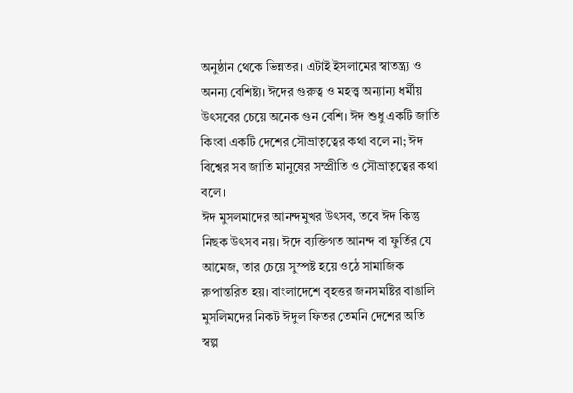অনুষ্ঠান থেকে ভিন্নতর। এটাই ইসলামের স্বাতন্ত্র্য ও অনন্য বেশিষ্ট্য। ঈদের গুরুত্ব ও মহত্ত্ব অন্যান্য ধর্মীয় উৎসবের চেয়ে অনেক গুন বেশি। ঈদ শুধু একটি জাতি কিংবা একটি দেশের সৌভ্রাতৃত্বের কথা বলে না; ঈদ বিশ্বের সব জাতি মানুষের সম্প্রীতি ও সৌভ্রাতৃত্বের কথা বলে।
ঈদ মুসলমাদের আনন্দমুখর উৎসব, তবে ঈদ কিন্তু নিছক উৎসব নয়। ঈদে ব্যক্তিগত আনন্দ বা ফুর্তির যে আমেজ, তার চেয়ে সুস্পষ্ট হয়ে ওঠে সামাজিক রুপান্তরিত হয়। বাংলাদেশে বৃহত্তর জনসমষ্টির বাঙালি মুসলিমদের নিকট ঈদুল ফিতর তেমনি দেশের অতি স্বল্প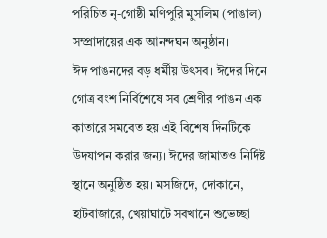পরিচিত নৃ-গোষ্ঠী মণিপুরি মুসলিম (পাঙাল) সম্প্রাদায়ের এক আনন্দঘন অনুষ্ঠান।
ঈদ পাঙনদের বড় ধর্মীয় উৎসব। ঈদের দিনে গোত্র বংশ নির্বিশেষে সব শ্রেণীর পাঙন এক কাতারে সমবেত হয় এই বিশেষ দিনটিকে উদযাপন করার জন্য। ঈদের জামাতও নির্দিষ্ট স্থানে অনুষ্ঠিত হয়। মসজিদে, দোকানে, হাটবাজারে, খেয়াঘাটে সবখানে শুভেচ্ছা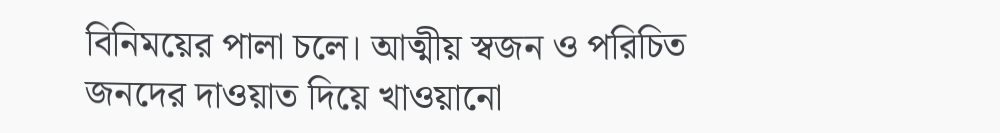বিনিময়ের পালা চলে। আত্মীয় স্বজন ও পরিচিত জনদের দাওয়াত দিয়ে খাওয়ানো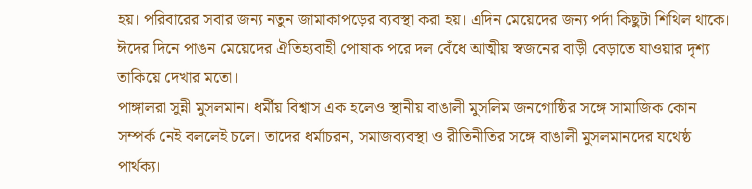হয়। পরিবারের সবার জন্য নতুন জামাকাপড়ের ব্যবস্থা করা হয়। এদিন মেয়েদের জন্য পর্দা কিছুটা শিথিল থাকে। ঈদের দিনে পাঙন মেয়েদের ঐতিহ্যবাহী পোষাক পরে দল বেঁধে আত্মীয় স্বজনের বাড়ী বেড়াতে যাওয়ার দৃশ্য তাকিয়ে দেখার মতো।
পাঙ্গালরা সুন্নী মুসলমান। ধর্মীয় বিশ্বাস এক হলেও স্থানীয় বাঙালী মুসলিম জনগোষ্ঠির সঙ্গে সামাজিক কোন সম্পর্ক নেই বললেই চলে। তাদের ধর্মাচরন, সমাজব্যবস্থা ও রীতিনীতির সঙ্গে বাঙালী মুসলমানদের যথেষ্ঠ পার্থক্য।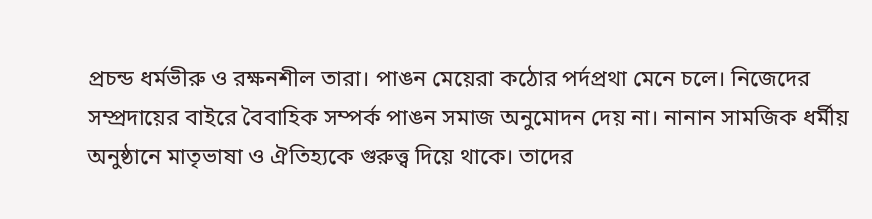প্রচন্ড ধর্মভীরু ও রক্ষনশীল তারা। পাঙন মেয়েরা কঠোর পর্দপ্রথা মেনে চলে। নিজেদের সম্প্রদায়ের বাইরে বৈবাহিক সম্পর্ক পাঙন সমাজ অনুমোদন দেয় না। নানান সামজিক ধর্মীয় অনুষ্ঠানে মাতৃভাষা ও ঐতিহ্যকে গুরুত্ত্ব দিয়ে থাকে। তাদের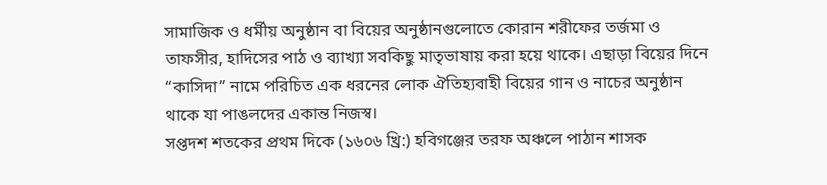সামাজিক ও ধর্মীয় অনুষ্ঠান বা বিয়ের অনুষ্ঠানগুলোতে কোরান শরীফের তর্জমা ও তাফসীর, হাদিসের পাঠ ও ব্যাখ্যা সবকিছু মাতৃভাষায় করা হয়ে থাকে। এছাড়া বিয়ের দিনে “কাসিদা” নামে পরিচিত এক ধরনের লোক ঐতিহ্যবাহী বিয়ের গান ও নাচের অনুষ্ঠান থাকে যা পাঙলদের একান্ত নিজস্ব।
সপ্তদশ শতকের প্রথম দিকে (১৬০৬ খ্রি:) হবিগঞ্জের তরফ অঞ্চলে পাঠান শাসক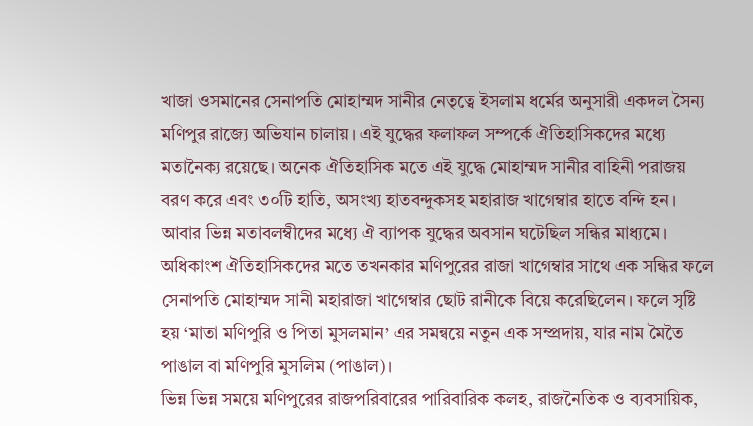খাজা ওসমানের সেনাপতি মোহাম্মদ সানীর নেতৃত্বে ইসলাম ধর্মের অনুসারী একদল সৈন্য মণিপুর রাজ্যে অভিযান চালায়। এই যুদ্ধের ফলাফল সম্পর্কে ঐতিহাসিকদের মধ্যে মতানৈক্য রয়েছে। অনেক ঐতিহাসিক মতে এই যুদ্ধে মোহাম্মদ সানীর বাহিনী পরাজয় বরণ করে এবং ৩০টি হাতি, অসংখ্য হাতবন্দুকসহ মহারাজ খাগেম্বার হাতে বন্দি হন। আবার ভিন্ন মতাবলম্বীদের মধ্যে ঐ ব্যাপক যুদ্ধের অবসান ঘটেছিল সন্ধির মাধ্যমে। অধিকাংশ ঐতিহাসিকদের মতে তখনকার মণিপুরের রাজা খাগেম্বার সাথে এক সন্ধির ফলে সেনাপতি মোহাম্মদ সানী মহারাজা খাগেম্বার ছোট রানীকে বিয়ে করেছিলেন। ফলে সৃষ্টি হয় ‘মাতা মণিপুরি ও পিতা মুসলমান’ এর সমন্বয়ে নতুন এক সম্প্রদায়, যার নাম মৈতৈ পাঙাল বা মণিপুরি মুসলিম (পাঙাল)।
ভিন্ন ভিন্ন সময়ে মণিপুরের রাজপরিবারের পারিবারিক কলহ, রাজনৈতিক ও ব্যবসায়িক,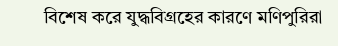বিশেষ করে যুদ্ধবিগ্রহের কারণে মণিপুরিরা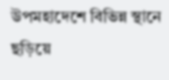উপমহাদেশে বিভিন্ন স্থানে ছড়িয়ে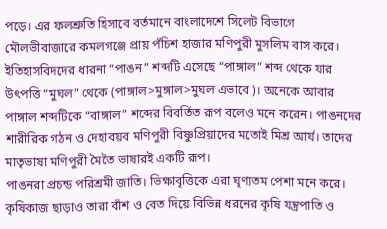পড়ে। এর ফলশ্রুতি হিসাবে বর্তমানে বাংলাদেশে সিলেট বিভাগে মৌলভীবাজারে কমলগঞ্জে প্রায় পঁচিশ হাজার মণিপুরী মুসলিম বাস করে।
ইতিহাসবিদদের ধারনা “পাঙন” শব্দটি এসেছে “পাঙ্গাল” শব্দ থেকে যার উৎপত্তি “মুঘল” থেকে (পাঙ্গাল>মুঙ্গাল>মুঘল এভাবে)। অনেকে আবার পাঙ্গাল শব্দটিকে “বাঙ্গাল” শব্দের বিবর্তিত রূপ বলেও মনে করেন। পাঙনদের শারীরিক গঠন ও দেহাবয়ব মণিপুরী বিষ্ণুপ্রিয়াদের মতোই মিশ্র আর্য। তাদের মাতৃভাষা মণিপুরী মৈতৈ ভাষারই একটি রূপ।
পাঙনরা প্রচন্ড পরিশ্রমী জাতি। ভিক্ষাবৃত্তিকে এরা ঘৃণ্যতম পেশা মনে করে। কৃষিকাজ ছাড়াও তারা বাঁশ ও বেত দিয়ে বিভিন্ন ধরনের কৃষি যন্ত্রপাতি ও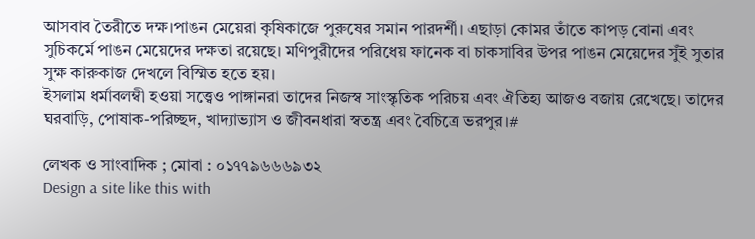আসবাব তৈরীতে দক্ষ।পাঙন মেয়েরা কৃষিকাজে পুরুষের সমান পারদর্শী। এছাড়া কোমর তাঁতে কাপড় বোনা এবং সুচিকর্মে পাঙন মেয়েদের দক্ষতা রয়েছে। মণিপুরীদের পরিধেয় ফানেক বা চাকসাবির উপর পাঙন মেয়েদের সুঁই সুতার সুক্ষ কারুকাজ দেখলে বিস্মিত হতে হয়।
ইসলাম ধর্মাবলম্বী হওয়া সত্ত্বেও পাঙ্গানরা তাদের নিজস্ব সাংস্কৃতিক পরিচয় এবং ঐতিহ্য আজও বজায় রেখেছে। তাদের ঘরবাড়ি, পোষাক-পরিচ্ছদ, খাদ্যাভ্যাস ও জীবনধারা স্বতন্ত্র এবং বৈচিত্রে ভরপুর।#

লেখক ও সাংবাদিক ; মোবা : ০১৭৭৯৬৬৬৯৩২
Design a site like this with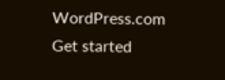WordPress.com
Get started